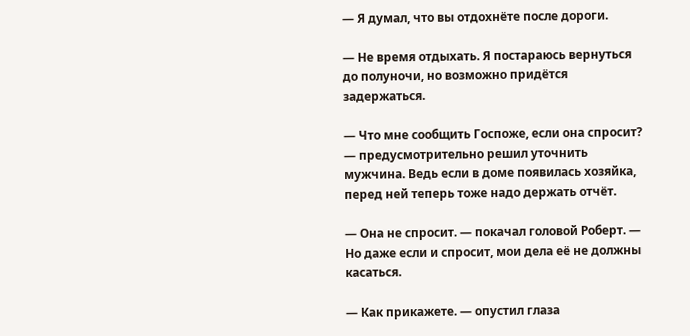— Я думал, что вы отдохнёте после дороги.

— Не время отдыхать. Я постараюсь вернуться до полуночи, но возможно придётся задержаться.

— Что мне сообщить Госпоже, если она спросит? — предусмотрительно решил уточнить мужчина. Ведь если в доме появилась хозяйка, перед ней теперь тоже надо держать отчёт.

— Она не спросит. — покачал головой Роберт. — Но даже если и спросит, мои дела её не должны касаться.

— Как прикажете. — опустил глаза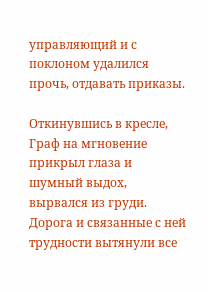управляющий и с поклоном удалился прочь, отдавать приказы.

Откинувшись в кресле, Граф на мгновение прикрыл глаза и шумный выдох, вырвался из груди. Дорога и связанные с ней трудности вытянули все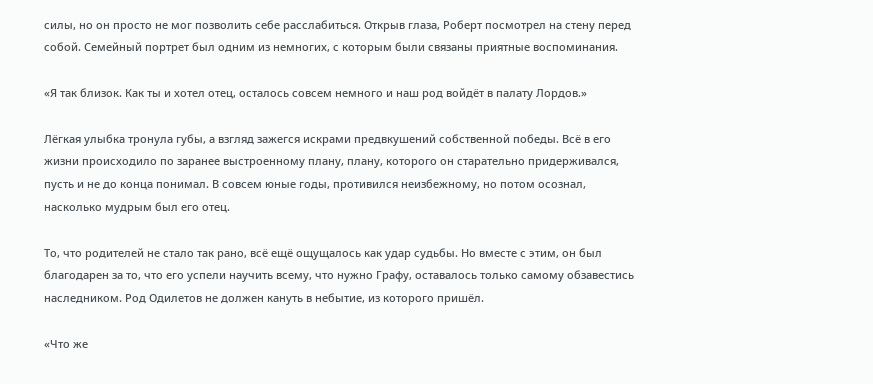силы, но он просто не мог позволить себе расслабиться. Открыв глаза, Роберт посмотрел на стену перед собой. Семейный портрет был одним из немногих, с которым были связаны приятные воспоминания.

«Я так близок. Как ты и хотел отец, осталось совсем немного и наш род войдёт в палату Лордов.»

Лёгкая улыбка тронула губы, а взгляд зажегся искрами предвкушений собственной победы. Всё в его жизни происходило по заранее выстроенному плану, плану, которого он старательно придерживался, пусть и не до конца понимал. В совсем юные годы, противился неизбежному, но потом осознал, насколько мудрым был его отец.

То, что родителей не стало так рано, всё ещё ощущалось как удар судьбы. Но вместе с этим, он был благодарен за то, что его успели научить всему, что нужно Графу, оставалось только самому обзавестись наследником. Род Одилетов не должен кануть в небытие, из которого пришёл.

«Что же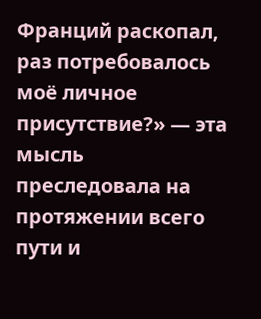Франций раскопал, раз потребовалось моё личное присутствие?» — эта мысль преследовала на протяжении всего пути и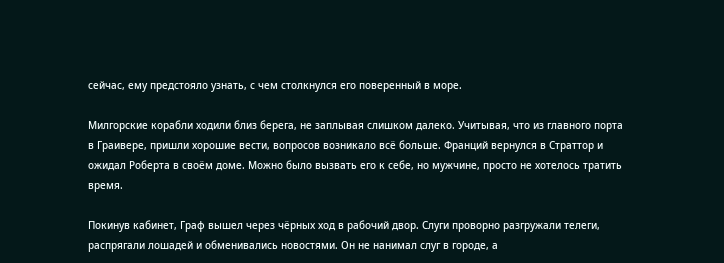сейчас, ему предстояло узнать, с чем столкнулся его поверенный в море.

Милгорские корабли ходили близ берега, не заплывая слишком далеко. Учитывая, что из главного порта в Граивере, пришли хорошие вести, вопросов возникало всё больше. Франций вернулся в Страттор и ожидал Роберта в своём доме. Можно было вызвать его к себе, но мужчине, просто не хотелось тратить время.

Покинув кабинет, Граф вышел через чёрных ход в рабочий двор. Слуги проворно разгружали телеги, распрягали лошадей и обменивались новостями. Он не нанимал слуг в городе, а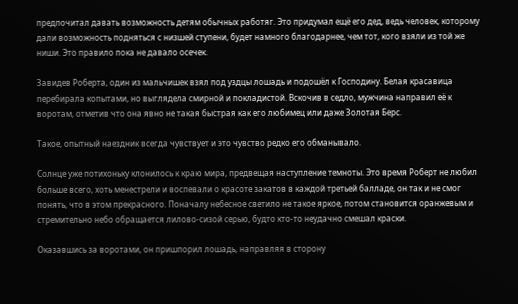предпочитал давать возможность детям обычных работяг. Это придумал ещё его дед, ведь человек, которому дали возможность подняться с низшей ступени, будет намного благодарнее, чем тот, кого взяли из той же ниши. Это правило пока не давало осечек.

Завидев Роберта, один из мальчишек взял под уздцы лошадь и подошёл к Господину. Белая красавица перебирала копытами, но выглядела смирной и покладистой. Вскочив в седло, мужчина направил её к воротам, отметив что она явно не такая быстрая как его любимец или даже Золотая Берс.

Такое, опытный наездник всегда чувствует и это чувство редко его обманывало.

Солнце уже потихоньку клонилось к краю мира, предвещая наступление темноты. Это время Роберт не любил больше всего, хоть менестрели и воспевали о красоте закатов в каждой третьей балладе, он так и не смог понять, что в этом прекрасного. Поначалу небесное светило не такое яркое, потом становится оранжевым и стремительно небо обращается лилово-сизой серью, будто кто-то неудачно смешал краски.

Оказавшись за воротами, он пришпорил лошадь, направляя в сторону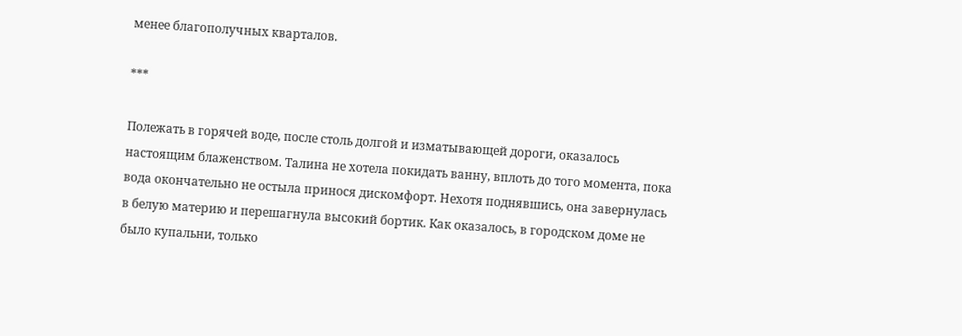менее благополучных кварталов.

***

Полежать в горячей воде, после столь долгой и изматывающей дороги, оказалось настоящим блаженством. Талина не хотела покидать ванну, вплоть до того момента, пока вода окончательно не остыла принося дискомфорт. Нехотя поднявшись, она завернулась в белую материю и перешагнула высокий бортик. Как оказалось, в городском доме не было купальни, только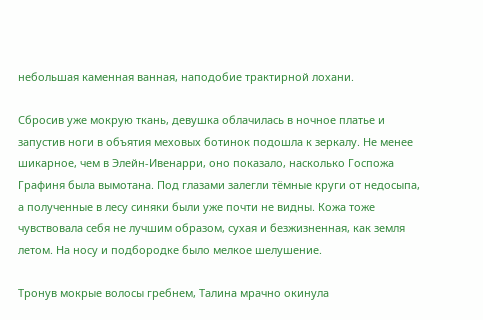небольшая каменная ванная, наподобие трактирной лохани.

Сбросив уже мокрую ткань, девушка облачилась в ночное платье и запустив ноги в объятия меховых ботинок подошла к зеркалу. Не менее шикарное, чем в Элейн-Ивенарри, оно показало, насколько Госпожа Графиня была вымотана. Под глазами залегли тёмные круги от недосыпа, а полученные в лесу синяки были уже почти не видны. Кожа тоже чувствовала себя не лучшим образом, сухая и безжизненная, как земля летом. На носу и подбородке было мелкое шелушение.

Тронув мокрые волосы гребнем, Талина мрачно окинула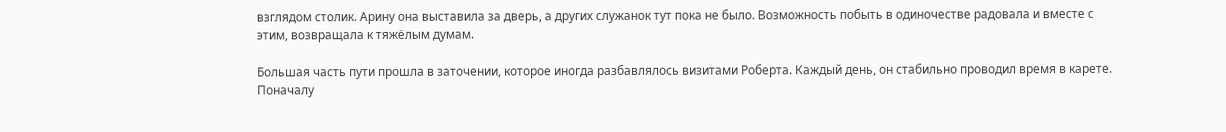взглядом столик. Арину она выставила за дверь, а других служанок тут пока не было. Возможность побыть в одиночестве радовала и вместе с этим, возвращала к тяжёлым думам.

Большая часть пути прошла в заточении, которое иногда разбавлялось визитами Роберта. Каждый день, он стабильно проводил время в карете. Поначалу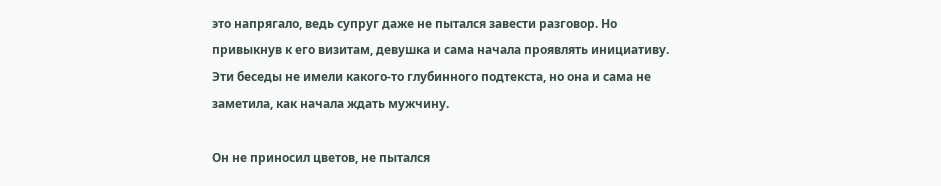это напрягало, ведь супруг даже не пытался завести разговор. Но привыкнув к его визитам, девушка и сама начала проявлять инициативу. Эти беседы не имели какого-то глубинного подтекста, но она и сама не заметила, как начала ждать мужчину.

Он не приносил цветов, не пытался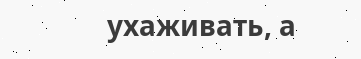ухаживать, а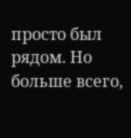просто был рядом. Но больше всего,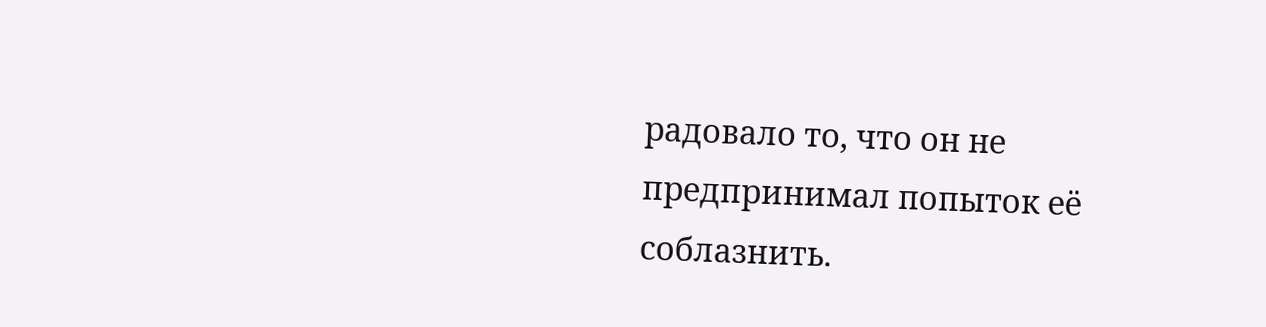радовало то, что он не предпринимал попыток её соблазнить.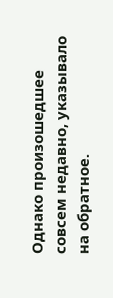Однако произошедшее совсем недавно, указывало на обратное.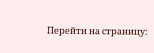Перейти на страницу: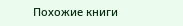Похожие книги